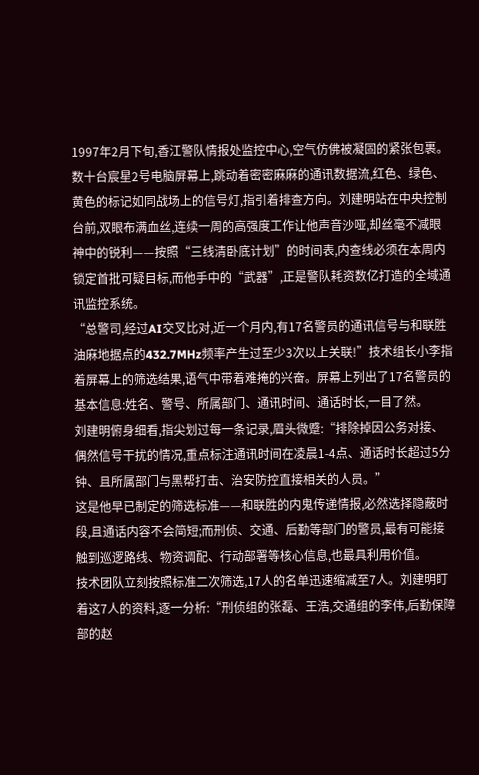1997年2月下旬,香江警队情报处监控中心,空气仿佛被凝固的紧张包裹。数十台宸星2号电脑屏幕上,跳动着密密麻麻的通讯数据流,红色、绿色、黄色的标记如同战场上的信号灯,指引着排查方向。刘建明站在中央控制台前,双眼布满血丝,连续一周的高强度工作让他声音沙哑,却丝毫不减眼神中的锐利——按照“三线清卧底计划”的时间表,内查线必须在本周内锁定首批可疑目标,而他手中的“武器”,正是警队耗资数亿打造的全域通讯监控系统。
“总警司,经过AI交叉比对,近一个月内,有17名警员的通讯信号与和联胜油麻地据点的432.7MHz频率产生过至少3次以上关联!”技术组长小李指着屏幕上的筛选结果,语气中带着难掩的兴奋。屏幕上列出了17名警员的基本信息:姓名、警号、所属部门、通讯时间、通话时长,一目了然。
刘建明俯身细看,指尖划过每一条记录,眉头微蹙:“排除掉因公务对接、偶然信号干扰的情况,重点标注通讯时间在凌晨1-4点、通话时长超过5分钟、且所属部门与黑帮打击、治安防控直接相关的人员。”
这是他早已制定的筛选标准——和联胜的内鬼传递情报,必然选择隐蔽时段,且通话内容不会简短;而刑侦、交通、后勤等部门的警员,最有可能接触到巡逻路线、物资调配、行动部署等核心信息,也最具利用价值。
技术团队立刻按照标准二次筛选,17人的名单迅速缩减至7人。刘建明盯着这7人的资料,逐一分析:“刑侦组的张磊、王浩,交通组的李伟,后勤保障部的赵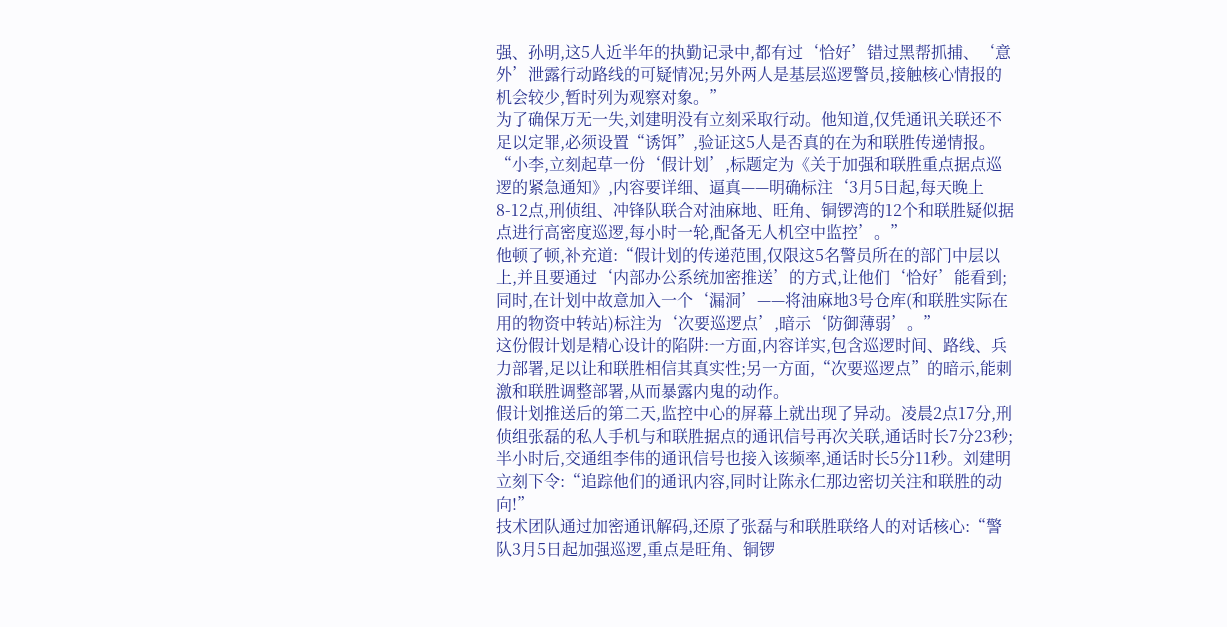强、孙明,这5人近半年的执勤记录中,都有过‘恰好’错过黑帮抓捕、‘意外’泄露行动路线的可疑情况;另外两人是基层巡逻警员,接触核心情报的机会较少,暂时列为观察对象。”
为了确保万无一失,刘建明没有立刻采取行动。他知道,仅凭通讯关联还不足以定罪,必须设置“诱饵”,验证这5人是否真的在为和联胜传递情报。“小李,立刻起草一份‘假计划’,标题定为《关于加强和联胜重点据点巡逻的紧急通知》,内容要详细、逼真——明确标注‘3月5日起,每天晚上8-12点,刑侦组、冲锋队联合对油麻地、旺角、铜锣湾的12个和联胜疑似据点进行高密度巡逻,每小时一轮,配备无人机空中监控’。”
他顿了顿,补充道:“假计划的传递范围,仅限这5名警员所在的部门中层以上,并且要通过‘内部办公系统加密推送’的方式,让他们‘恰好’能看到;同时,在计划中故意加入一个‘漏洞’——将油麻地3号仓库(和联胜实际在用的物资中转站)标注为‘次要巡逻点’,暗示‘防御薄弱’。”
这份假计划是精心设计的陷阱:一方面,内容详实,包含巡逻时间、路线、兵力部署,足以让和联胜相信其真实性;另一方面,“次要巡逻点”的暗示,能刺激和联胜调整部署,从而暴露内鬼的动作。
假计划推送后的第二天,监控中心的屏幕上就出现了异动。凌晨2点17分,刑侦组张磊的私人手机与和联胜据点的通讯信号再次关联,通话时长7分23秒;半小时后,交通组李伟的通讯信号也接入该频率,通话时长5分11秒。刘建明立刻下令:“追踪他们的通讯内容,同时让陈永仁那边密切关注和联胜的动向!”
技术团队通过加密通讯解码,还原了张磊与和联胜联络人的对话核心:“警队3月5日起加强巡逻,重点是旺角、铜锣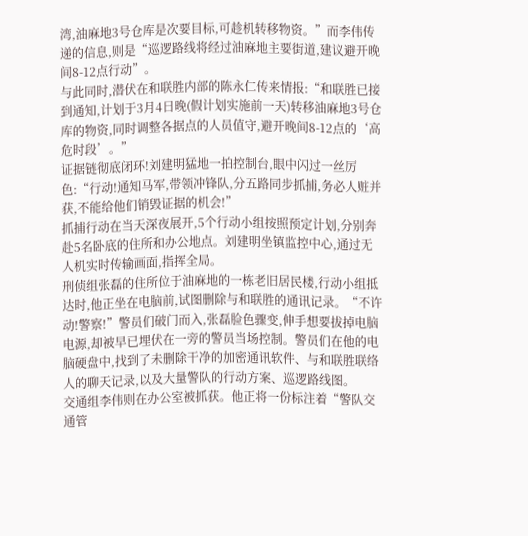湾,油麻地3号仓库是次要目标,可趁机转移物资。”而李伟传递的信息,则是“巡逻路线将经过油麻地主要街道,建议避开晚间8-12点行动”。
与此同时,潜伏在和联胜内部的陈永仁传来情报:“和联胜已接到通知,计划于3月4日晚(假计划实施前一天)转移油麻地3号仓库的物资,同时调整各据点的人员值守,避开晚间8-12点的‘高危时段’。”
证据链彻底闭环!刘建明猛地一拍控制台,眼中闪过一丝厉色:“行动!通知马军,带领冲锋队,分五路同步抓捕,务必人赃并获,不能给他们销毁证据的机会!”
抓捕行动在当天深夜展开,5个行动小组按照预定计划,分别奔赴5名卧底的住所和办公地点。刘建明坐镇监控中心,通过无人机实时传输画面,指挥全局。
刑侦组张磊的住所位于油麻地的一栋老旧居民楼,行动小组抵达时,他正坐在电脑前,试图删除与和联胜的通讯记录。“不许动!警察!”警员们破门而入,张磊脸色骤变,伸手想要拔掉电脑电源,却被早已埋伏在一旁的警员当场控制。警员们在他的电脑硬盘中,找到了未删除干净的加密通讯软件、与和联胜联络人的聊天记录,以及大量警队的行动方案、巡逻路线图。
交通组李伟则在办公室被抓获。他正将一份标注着“警队交通管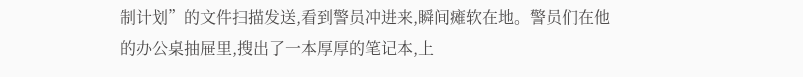制计划”的文件扫描发送,看到警员冲进来,瞬间瘫软在地。警员们在他的办公桌抽屉里,搜出了一本厚厚的笔记本,上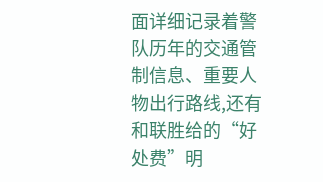面详细记录着警队历年的交通管制信息、重要人物出行路线,还有和联胜给的“好处费”明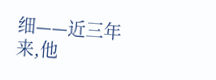细——近三年来,他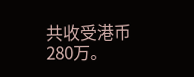共收受港币280万。